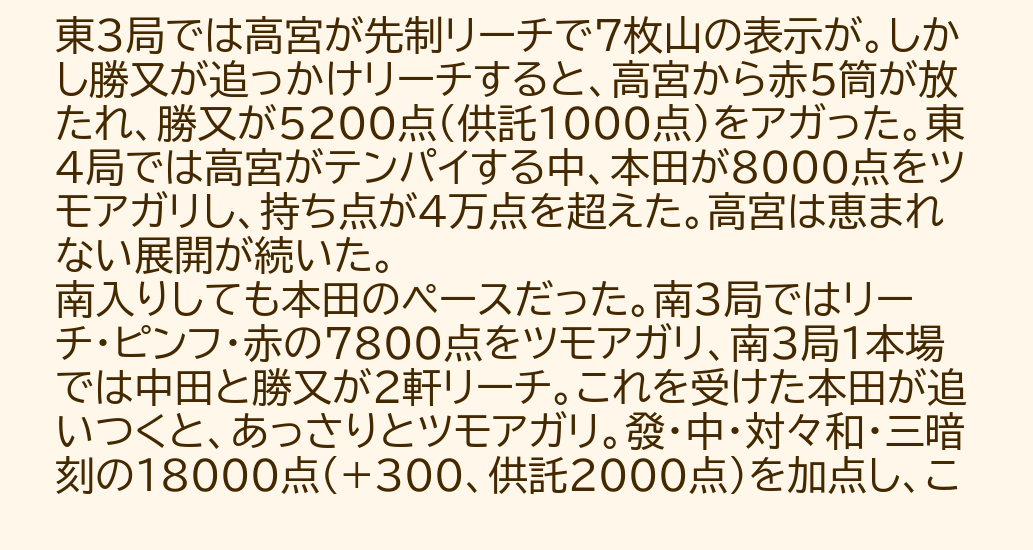東3局では高宮が先制リーチで7枚山の表示が。しかし勝又が追っかけリーチすると、高宮から赤5筒が放たれ、勝又が5200点(供託1000点)をアガった。東4局では高宮がテンパイする中、本田が8000点をツモアガリし、持ち点が4万点を超えた。高宮は恵まれない展開が続いた。
南入りしても本田のペースだった。南3局ではリーチ・ピンフ・赤の7800点をツモアガリ、南3局1本場では中田と勝又が2軒リーチ。これを受けた本田が追いつくと、あっさりとツモアガリ。發・中・対々和・三暗刻の18000点(+300、供託2000点)を加点し、こ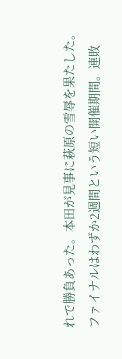れで勝負あった。本田が見事に萩原の雪辱を果たした。
ファイナルはわずか2週間という短い開催期間。連敗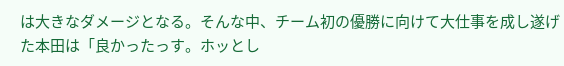は大きなダメージとなる。そんな中、チーム初の優勝に向けて大仕事を成し遂げた本田は「良かったっす。ホッとし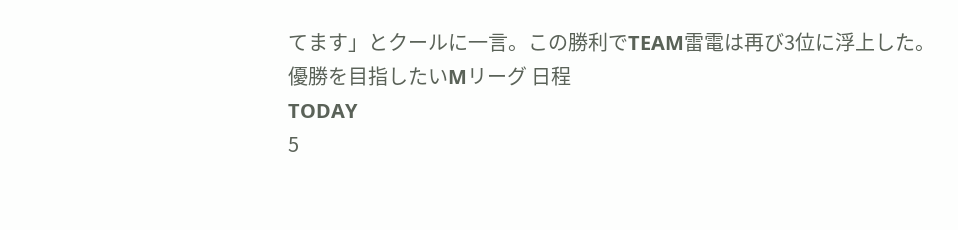てます」とクールに一言。この勝利でTEAM雷電は再び3位に浮上した。
優勝を目指したいMリーグ 日程
TODAY
5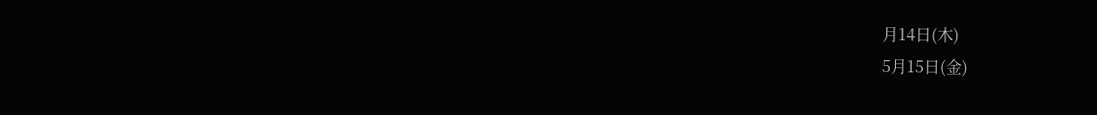月14日(木)
5月15日(金)